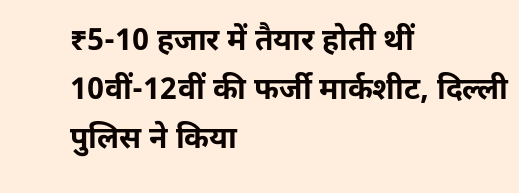₹5-10 हजार में तैयार होती थीं 10वीं-12वीं की फर्जी मार्कशीट, दिल्ली पुलिस ने किया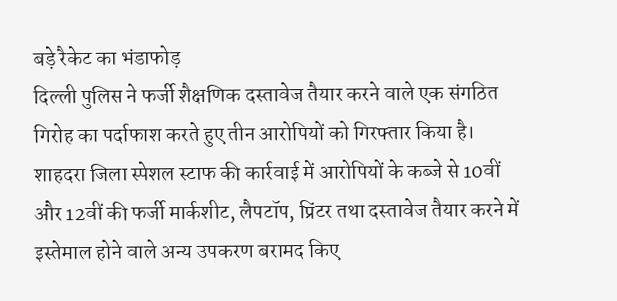बड़े रैकेट का भंडाफोड़
दिल्ली पुलिस ने फर्जी शैक्षणिक दस्तावेज तैयार करने वाले एक संगठित गिरोह का पर्दाफाश करते हुए तीन आरोपियों को गिरफ्तार किया है। शाहदरा जिला स्पेशल स्टाफ की कार्रवाई में आरोपियों के कब्जे से 10वीं और 12वीं की फर्जी मार्कशीट, लैपटॉप, प्रिंटर तथा दस्तावेज तैयार करने में इस्तेमाल होने वाले अन्य उपकरण बरामद किए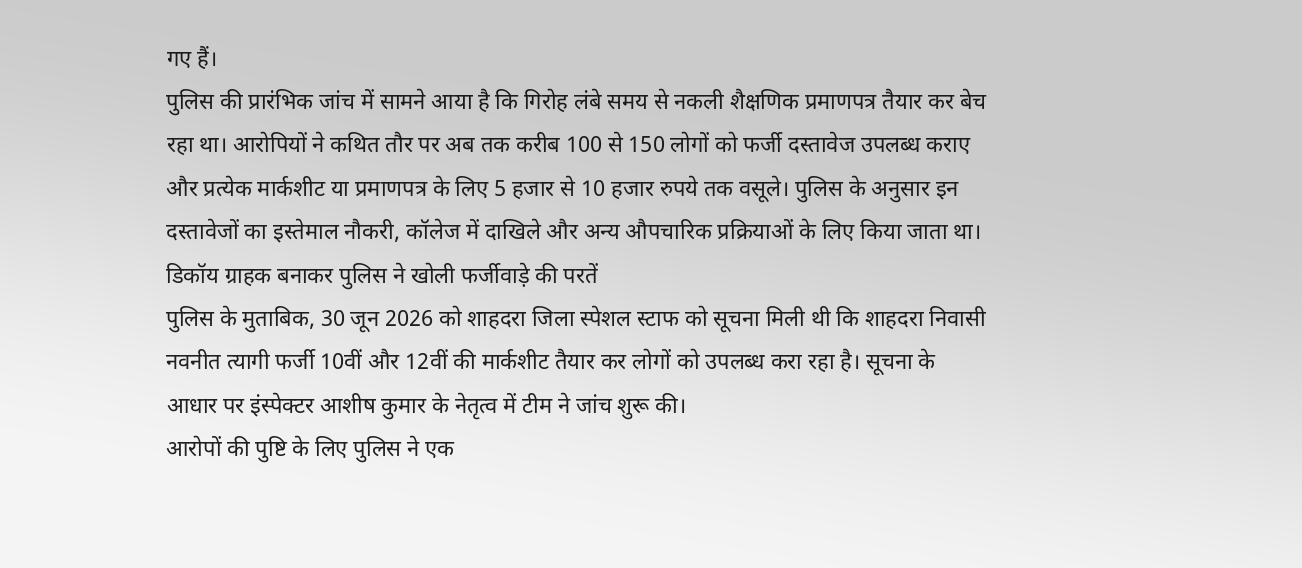गए हैं।
पुलिस की प्रारंभिक जांच में सामने आया है कि गिरोह लंबे समय से नकली शैक्षणिक प्रमाणपत्र तैयार कर बेच रहा था। आरोपियों ने कथित तौर पर अब तक करीब 100 से 150 लोगों को फर्जी दस्तावेज उपलब्ध कराए और प्रत्येक मार्कशीट या प्रमाणपत्र के लिए 5 हजार से 10 हजार रुपये तक वसूले। पुलिस के अनुसार इन दस्तावेजों का इस्तेमाल नौकरी, कॉलेज में दाखिले और अन्य औपचारिक प्रक्रियाओं के लिए किया जाता था।
डिकॉय ग्राहक बनाकर पुलिस ने खोली फर्जीवाड़े की परतें
पुलिस के मुताबिक, 30 जून 2026 को शाहदरा जिला स्पेशल स्टाफ को सूचना मिली थी कि शाहदरा निवासी नवनीत त्यागी फर्जी 10वीं और 12वीं की मार्कशीट तैयार कर लोगों को उपलब्ध करा रहा है। सूचना के आधार पर इंस्पेक्टर आशीष कुमार के नेतृत्व में टीम ने जांच शुरू की।
आरोपों की पुष्टि के लिए पुलिस ने एक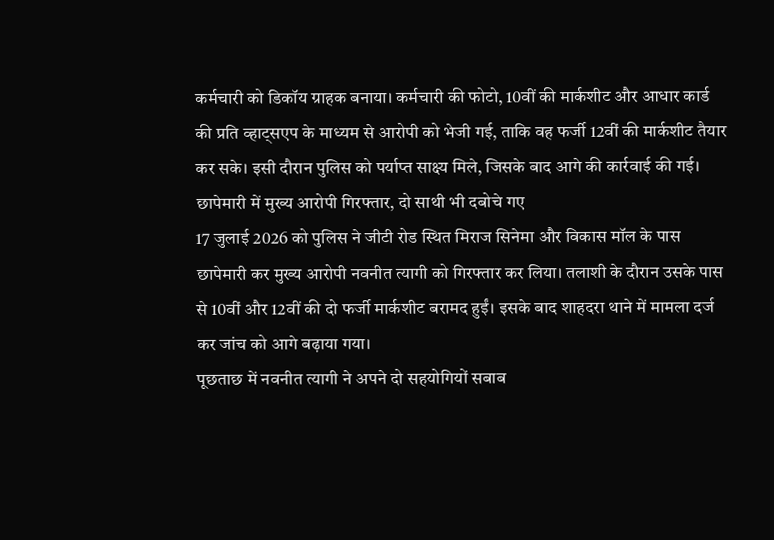कर्मचारी को डिकॉय ग्राहक बनाया। कर्मचारी की फोटो, 10वीं की मार्कशीट और आधार कार्ड की प्रति व्हाट्सएप के माध्यम से आरोपी को भेजी गई, ताकि वह फर्जी 12वीं की मार्कशीट तैयार कर सके। इसी दौरान पुलिस को पर्याप्त साक्ष्य मिले, जिसके बाद आगे की कार्रवाई की गई।
छापेमारी में मुख्य आरोपी गिरफ्तार, दो साथी भी दबोचे गए
17 जुलाई 2026 को पुलिस ने जीटी रोड स्थित मिराज सिनेमा और विकास मॉल के पास छापेमारी कर मुख्य आरोपी नवनीत त्यागी को गिरफ्तार कर लिया। तलाशी के दौरान उसके पास से 10वीं और 12वीं की दो फर्जी मार्कशीट बरामद हुईं। इसके बाद शाहदरा थाने में मामला दर्ज कर जांच को आगे बढ़ाया गया।
पूछताछ में नवनीत त्यागी ने अपने दो सहयोगियों सबाब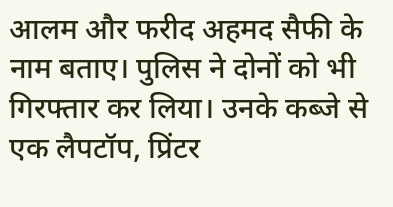आलम और फरीद अहमद सैफी के नाम बताए। पुलिस ने दोनों को भी गिरफ्तार कर लिया। उनके कब्जे से एक लैपटॉप, प्रिंटर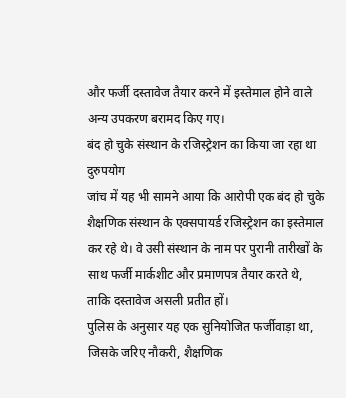और फर्जी दस्तावेज तैयार करने में इस्तेमाल होने वाले अन्य उपकरण बरामद किए गए।
बंद हो चुके संस्थान के रजिस्ट्रेशन का किया जा रहा था दुरुपयोग
जांच में यह भी सामने आया कि आरोपी एक बंद हो चुके शैक्षणिक संस्थान के एक्सपायर्ड रजिस्ट्रेशन का इस्तेमाल कर रहे थे। वे उसी संस्थान के नाम पर पुरानी तारीखों के साथ फर्जी मार्कशीट और प्रमाणपत्र तैयार करते थे, ताकि दस्तावेज असली प्रतीत हों।
पुलिस के अनुसार यह एक सुनियोजित फर्जीवाड़ा था, जिसके जरिए नौकरी, शैक्षणिक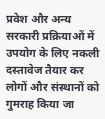प्रवेश और अन्य सरकारी प्रक्रियाओं में उपयोग के लिए नकली दस्तावेज तैयार कर लोगों और संस्थानों को गुमराह किया जा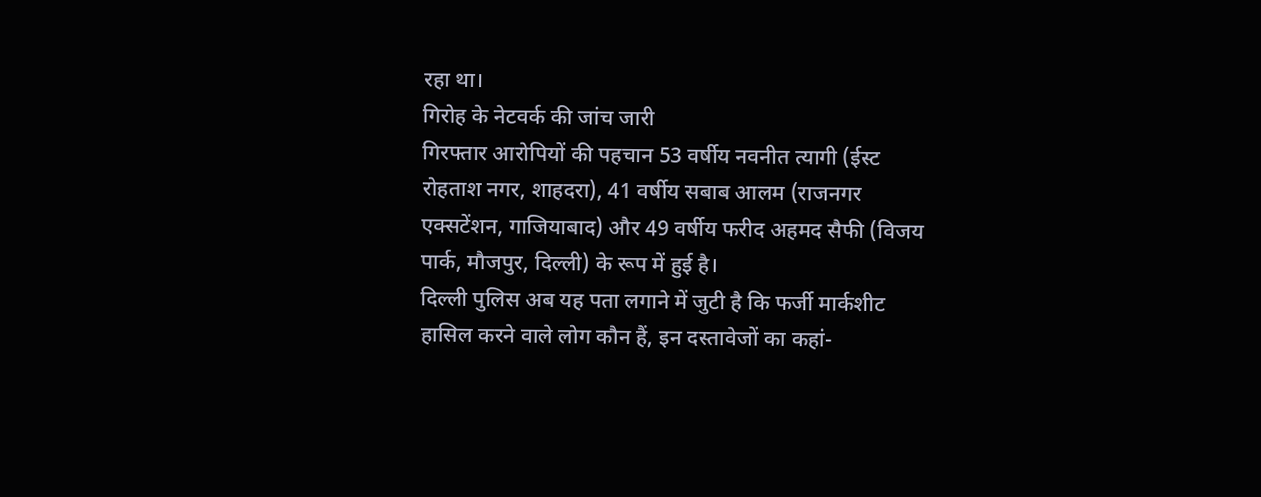रहा था।
गिरोह के नेटवर्क की जांच जारी
गिरफ्तार आरोपियों की पहचान 53 वर्षीय नवनीत त्यागी (ईस्ट रोहताश नगर, शाहदरा), 41 वर्षीय सबाब आलम (राजनगर एक्सटेंशन, गाजियाबाद) और 49 वर्षीय फरीद अहमद सैफी (विजय पार्क, मौजपुर, दिल्ली) के रूप में हुई है।
दिल्ली पुलिस अब यह पता लगाने में जुटी है कि फर्जी मार्कशीट हासिल करने वाले लोग कौन हैं, इन दस्तावेजों का कहां-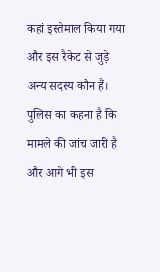कहां इस्तेमाल किया गया और इस रैकेट से जुड़े अन्य सदस्य कौन हैं। पुलिस का कहना है कि मामले की जांच जारी है और आगे भी इस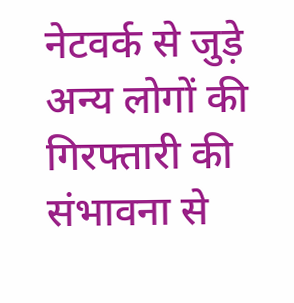नेटवर्क से जुड़े अन्य लोगों की गिरफ्तारी की संभावना से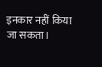इनकार नहीं किया जा सकता।